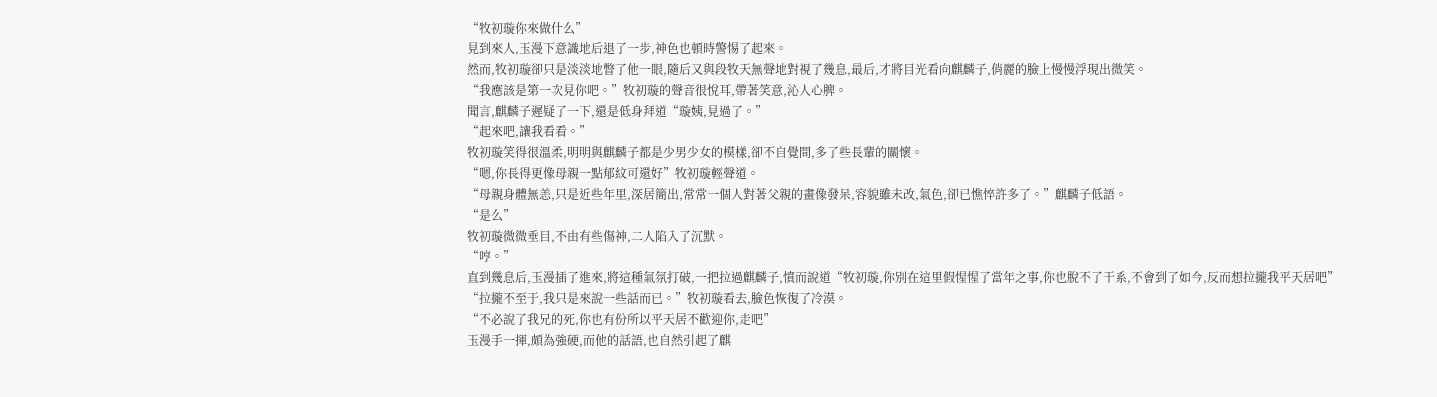“牧初璇你來做什么”
見到來人,玉漫下意識地后退了一步,神色也頓時警惕了起來。
然而,牧初璇卻只是淡淡地瞥了他一眼,隨后又與段牧天無聲地對視了幾息,最后,才將目光看向麒麟子,俏麗的臉上慢慢浮現出微笑。
“我應該是第一次見你吧。”牧初璇的聲音很悅耳,帶著笑意,沁人心脾。
聞言,麒麟子遲疑了一下,還是低身拜道“璇姨,見過了。”
“起來吧,讓我看看。”
牧初璇笑得很溫柔,明明與麒麟子都是少男少女的模樣,卻不自覺間,多了些長輩的關懷。
“嗯,你長得更像母親一點郁紋可還好”牧初璇輕聲道。
“母親身體無恙,只是近些年里,深居簡出,常常一個人對著父親的畫像發呆,容貌雖未改,氣色,卻已憔悴許多了。”麒麟子低語。
“是么”
牧初璇微微垂目,不由有些傷神,二人陷入了沉默。
“哼。”
直到幾息后,玉漫插了進來,將這種氣氛打破,一把拉過麒麟子,憤而說道“牧初璇,你別在這里假惺惺了當年之事,你也脫不了干系,不會到了如今,反而想拉攏我平天居吧”
“拉攏不至于,我只是來說一些話而已。”牧初璇看去,臉色恢復了冷漠。
“不必說了我兄的死,你也有份所以平天居不歡迎你,走吧”
玉漫手一揮,頗為強硬,而他的話語,也自然引起了麒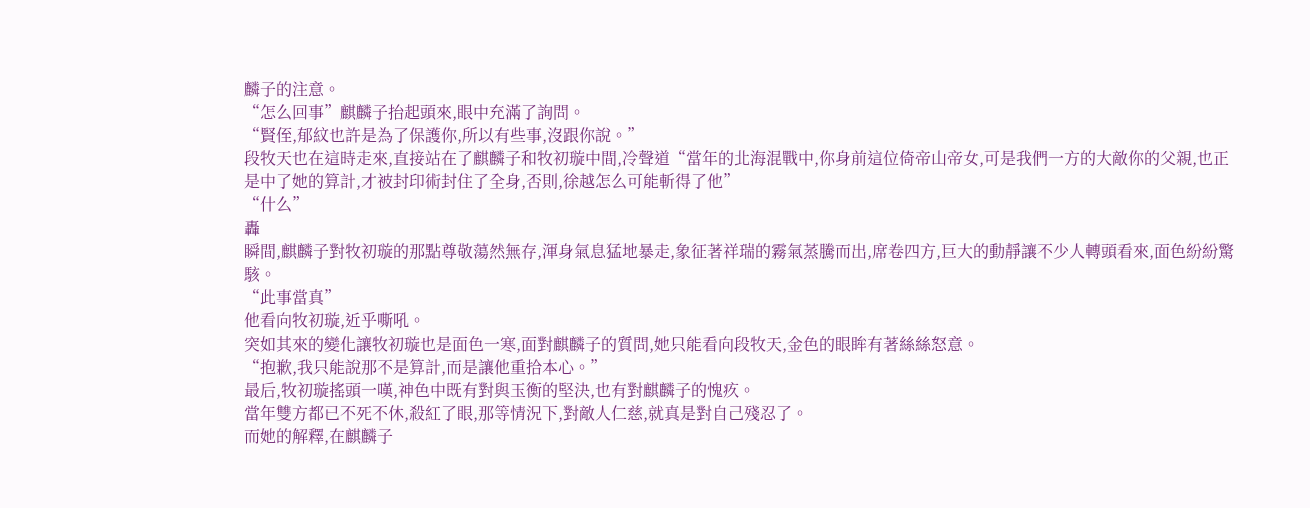麟子的注意。
“怎么回事”麒麟子抬起頭來,眼中充滿了詢問。
“賢侄,郁紋也許是為了保護你,所以有些事,沒跟你說。”
段牧天也在這時走來,直接站在了麒麟子和牧初璇中間,冷聲道“當年的北海混戰中,你身前這位倚帝山帝女,可是我們一方的大敵你的父親,也正是中了她的算計,才被封印術封住了全身,否則,徐越怎么可能斬得了他”
“什么”
轟
瞬間,麒麟子對牧初璇的那點尊敬蕩然無存,渾身氣息猛地暴走,象征著祥瑞的霧氣蒸騰而出,席卷四方,巨大的動靜讓不少人轉頭看來,面色紛紛驚駭。
“此事當真”
他看向牧初璇,近乎嘶吼。
突如其來的變化讓牧初璇也是面色一寒,面對麒麟子的質問,她只能看向段牧天,金色的眼眸有著絲絲怒意。
“抱歉,我只能說那不是算計,而是讓他重拾本心。”
最后,牧初璇搖頭一嘆,神色中既有對與玉衡的堅決,也有對麒麟子的愧疚。
當年雙方都已不死不休,殺紅了眼,那等情況下,對敵人仁慈,就真是對自己殘忍了。
而她的解釋,在麒麟子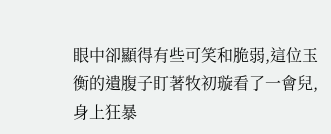眼中卻顯得有些可笑和脆弱,這位玉衡的遺腹子盯著牧初璇看了一會兒,身上狂暴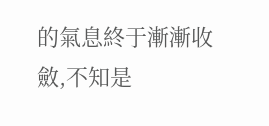的氣息終于漸漸收斂,不知是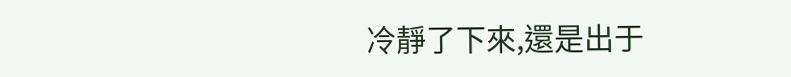冷靜了下來,還是出于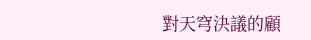對天穹決議的顧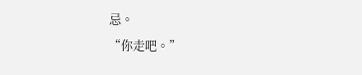忌。
“你走吧。”